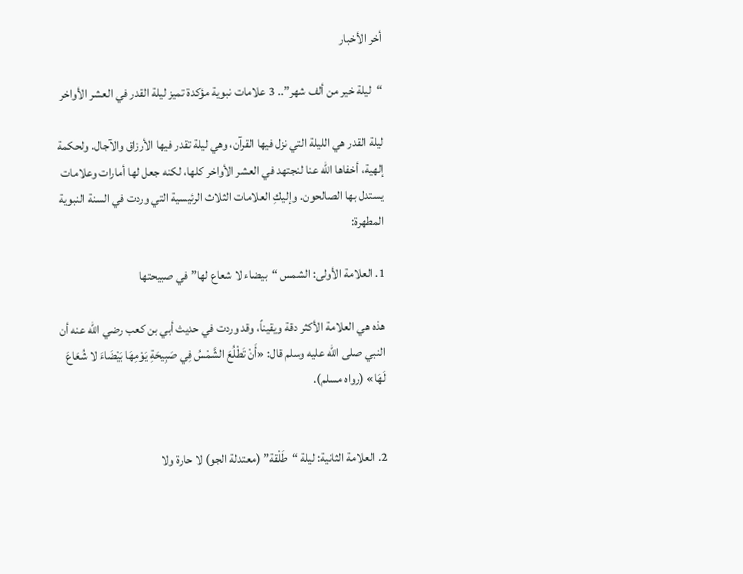أخر الأخبار

“ليلة خير من ألف شهر”.. 3 علامات نبوية مؤكدة تميز ليلة القدر في العشر الأواخر

ليلة القدر هي الليلة التي نزل فيها القرآن، وهي ليلة تقدر فيها الأرزاق والآجال. ولحكمة إلهية، أخفاها الله عنا لنجتهد في العشر الأواخر كلها، لكنه جعل لها أمارات وعلامات يستدل بها الصالحون. وإليكِ العلامات الثلاث الرئيسية التي وردت في السنة النبوية المطهرة:

1. العلامة الأولى: الشمس “بيضاء لا شعاع لها” في صبيحتها

هذه هي العلامة الأكثر دقة ويقيناً، وقد وردت في حديث أبي بن كعب رضي الله عنه أن النبي صلى الله عليه وسلم قال: «أَنْ تَطْلُعَ الشَّمْسُ فِي صَبِيحَةِ يَوْمِهَا بَيْضَاءَ لا شُعَاعَ لَهَا» (رواه مسلم).


2. العلامة الثانية: ليلة “طَلْقة” (معتدلة الجو) لا حارة ولا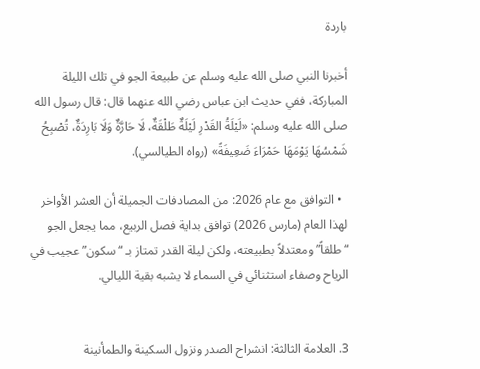باردة

أخبرنا النبي صلى الله عليه وسلم عن طبيعة الجو في تلك الليلة المباركة، ففي حديث ابن عباس رضي الله عنهما قال: قال رسول الله صلى الله عليه وسلم: «لَيْلَةُ القَدْرِ لَيْلَةٌ طَلْقَةٌ، لَا حَارَّةٌ وَلَا بَارِدَةٌ، تُصْبِحُ شَمْسُهَا يَوْمَهَا حَمْرَاءَ ضَعِيفَةً» (رواه الطيالسي).

  • التوافق مع عام 2026: من المصادفات الجميلة أن العشر الأواخر لهذا العام (مارس 2026) توافق بداية فصل الربيع، مما يجعل الجو “طلقاً” ومعتدلاً بطبيعته، ولكن ليلة القدر تمتاز بـ “سكون” عجيب في الرياح وصفاء استثنائي في السماء لا يشبه بقية الليالي.


3. العلامة الثالثة: انشراح الصدر ونزول السكينة والطمأنينة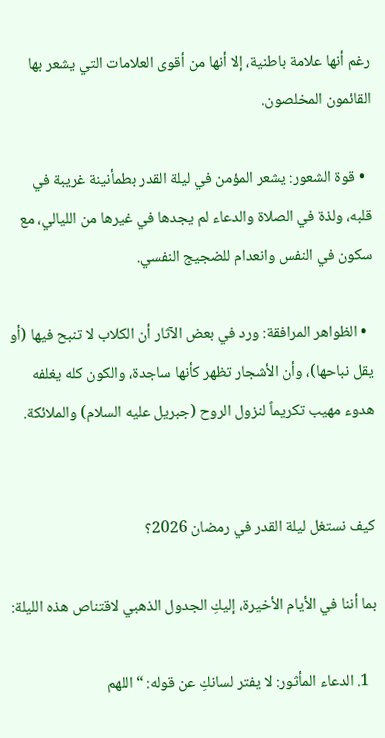رغم أنها علامة باطنية، إلا أنها من أقوى العلامات التي يشعر بها القائمون المخلصون.

  • قوة الشعور: يشعر المؤمن في ليلة القدر بطمأنينة غريبة في قلبه، ولذة في الصلاة والدعاء لم يجدها في غيرها من الليالي، مع سكون في النفس وانعدام للضجيج النفسي.

  • الظواهر المرافقة: ورد في بعض الآثار أن الكلاب لا تنبح فيها (أو يقل نباحها)، وأن الأشجار تظهر كأنها ساجدة، والكون كله يغلفه هدوء مهيب تكريماً لنزول الروح (جبريل عليه السلام) والملائكة.


كيف نستغل ليلة القدر في رمضان 2026؟

بما أننا في الأيام الأخيرة، إليكِ الجدول الذهبي لاقتناص هذه الليلة:

  1. الدعاء المأثور: لا يفتر لسانكِ عن قوله: “اللهم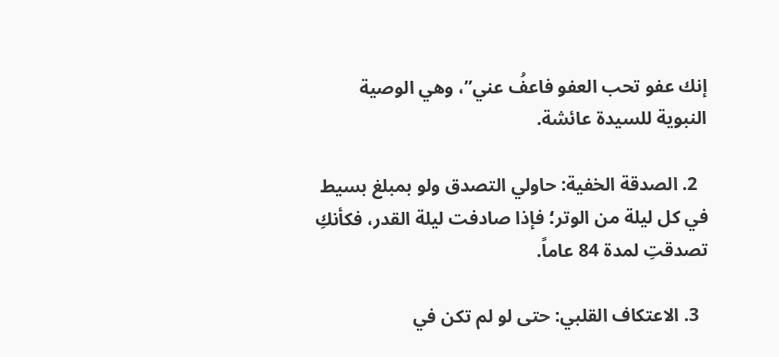إنك عفو تحب العفو فاعفُ عني”، وهي الوصية النبوية للسيدة عائشة.

  2. الصدقة الخفية: حاولي التصدق ولو بمبلغ بسيط في كل ليلة من الوتر؛ فإذا صادفت ليلة القدر، فكأنكِ تصدقتِ لمدة 84 عاماً.

  3. الاعتكاف القلبي: حتى لو لم تكن في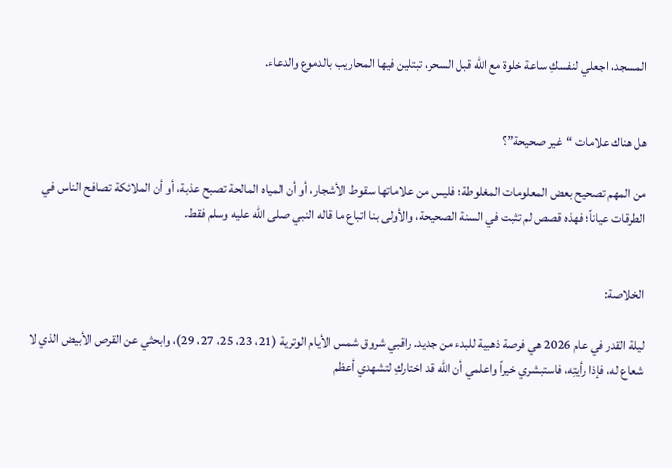المسجد، اجعلي لنفسكِ ساعة خلوة مع الله قبل السحر، تبتلين فيها المحاريب بالدموع والدعاء.


هل هناك علامات “غير صحيحة”؟

من المهم تصحيح بعض المعلومات المغلوطة؛ فليس من علاماتها سقوط الأشجار، أو أن المياه المالحة تصبح عذبة، أو أن الملائكة تصافح الناس في الطرقات عياناً؛ فهذه قصص لم تثبت في السنة الصحيحة، والأولى بنا اتباع ما قاله النبي صلى الله عليه وسلم فقط.


الخلاصة:

ليلة القدر في عام 2026 هي فرصة ذهبية للبدء من جديد. راقبي شروق شمس الأيام الوترية (21، 23، 25، 27، 29)، وابحثي عن القرص الأبيض الذي لا شعاع له، فإذا رأيتِه، فاستبشري خيراً واعلمي أن الله قد اختاركِ لتشهدي أعظم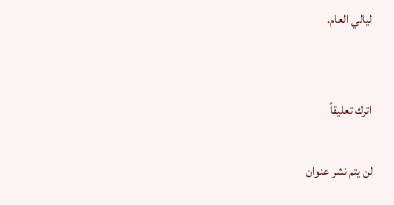ليالي العام.


اترك تعليقاً

لن يتم نشر عنوان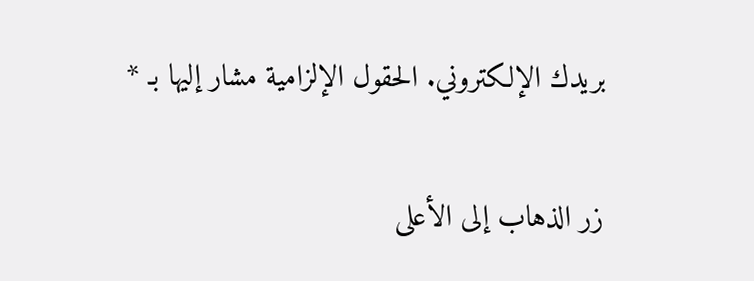بريدك الإلكتروني. الحقول الإلزامية مشار إليها بـ *

زر الذهاب إلى الأعلى